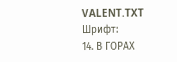VALENT.TXT
Шрифт:
14. В ГОРАХ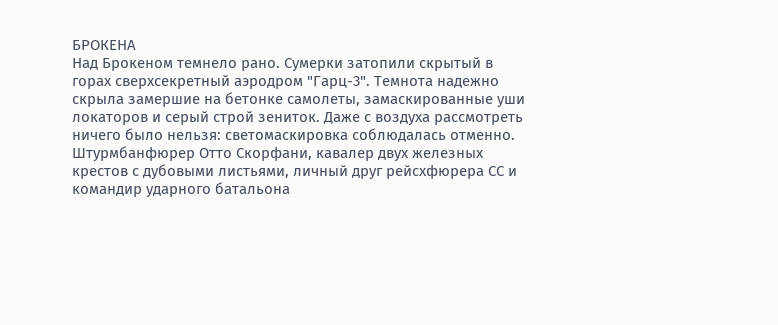БРОКЕНА
Над Брокеном темнело рано. Сумерки затопили скрытый в горах сверхсекретный аэродром "Гарц-3". Темнота надежно скрыла замершие на бетонке самолеты, замаскированные уши локаторов и серый строй зениток. Даже с воздуха рассмотреть ничего было нельзя: светомаскировка соблюдалась отменно.
Штурмбанфюрер Отто Скорфани, кавалер двух железных крестов с дубовыми листьями, личный друг рейсхфюрера СС и командир ударного батальона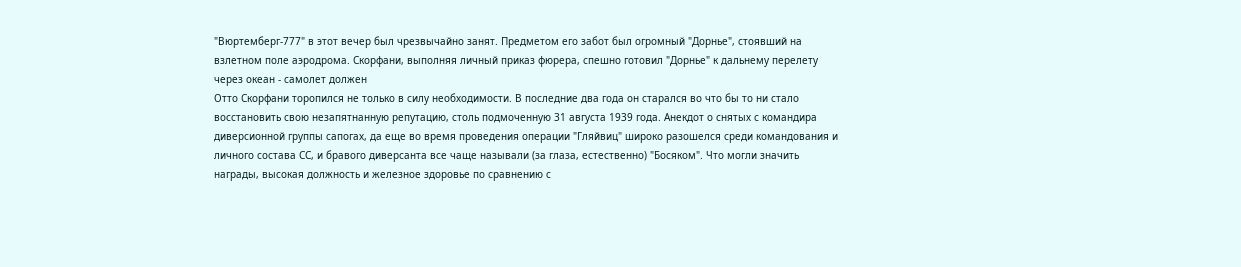"Вюртемберг-777" в этот вечер был чрезвычайно занят. Предметом его забот был огромный "Дорнье", стоявший на взлетном поле аэродрома. Скорфани, выполняя личный приказ фюрера, спешно готовил "Дорнье" к дальнему перелету через океан - самолет должен
Отто Скорфани торопился не только в силу необходимости. В последние два года он старался во что бы то ни стало восстановить свою незапятнанную репутацию, столь подмоченную 31 августа 1939 года. Анекдот о снятых с командира диверсионной группы сапогах, да еще во время проведения операции "Гляйвиц" широко разошелся среди командования и личного состава СС, и бравого диверсанта все чаще называли (за глаза, естественно) "Босяком". Что могли значить награды, высокая должность и железное здоровье по сравнению с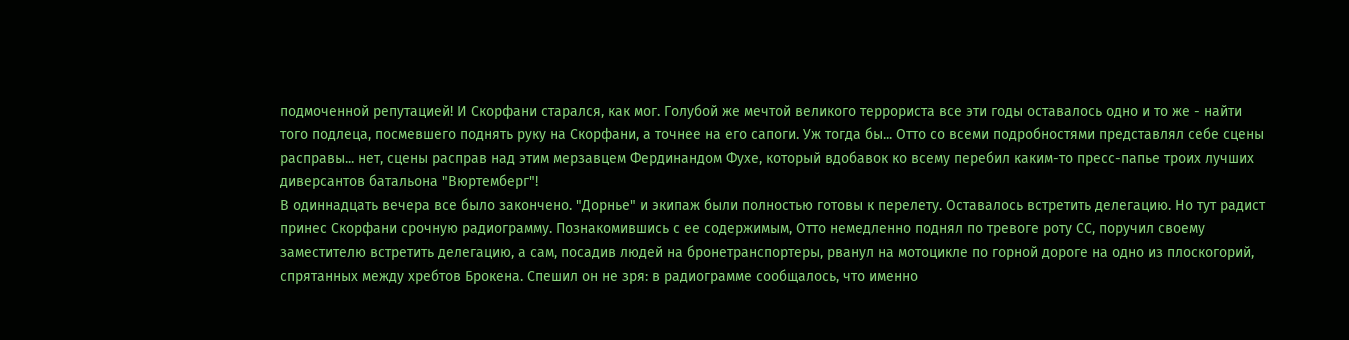подмоченной репутацией! И Скорфани старался, как мог. Голубой же мечтой великого террориста все эти годы оставалось одно и то же - найти того подлеца, посмевшего поднять руку на Скорфани, а точнее на его сапоги. Уж тогда бы... Отто со всеми подробностями представлял себе сцены расправы... нет, сцены расправ над этим мерзавцем Фердинандом Фухе, который вдобавок ко всему перебил каким-то пресс-папье троих лучших диверсантов батальона "Вюртемберг"!
В одиннадцать вечера все было закончено. "Дорнье" и экипаж были полностью готовы к перелету. Оставалось встретить делегацию. Но тут радист принес Скорфани срочную радиограмму. Познакомившись с ее содержимым, Отто немедленно поднял по тревоге роту СС, поручил своему заместителю встретить делегацию, а сам, посадив людей на бронетранспортеры, рванул на мотоцикле по горной дороге на одно из плоскогорий, спрятанных между хребтов Брокена. Спешил он не зря: в радиограмме сообщалось, что именно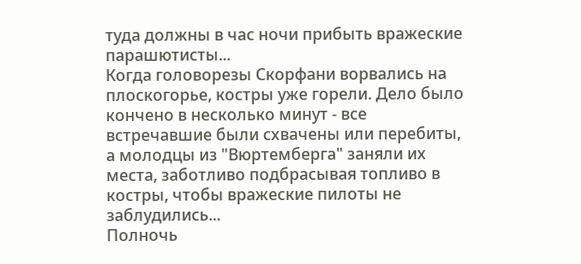туда должны в час ночи прибыть вражеские парашютисты...
Когда головорезы Скорфани ворвались на плоскогорье, костры уже горели. Дело было кончено в несколько минут - все встречавшие были схвачены или перебиты, а молодцы из "Вюртемберга" заняли их места, заботливо подбрасывая топливо в костры, чтобы вражеские пилоты не заблудились...
Полночь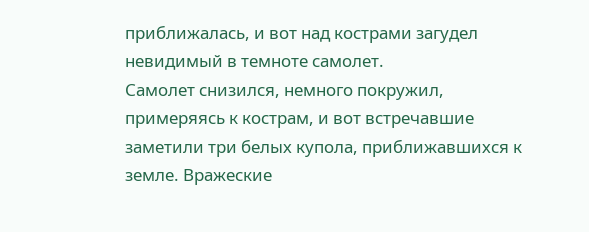приближалась, и вот над кострами загудел невидимый в темноте самолет.
Самолет снизился, немного покружил, примеряясь к кострам, и вот встречавшие заметили три белых купола, приближавшихся к земле. Вражеские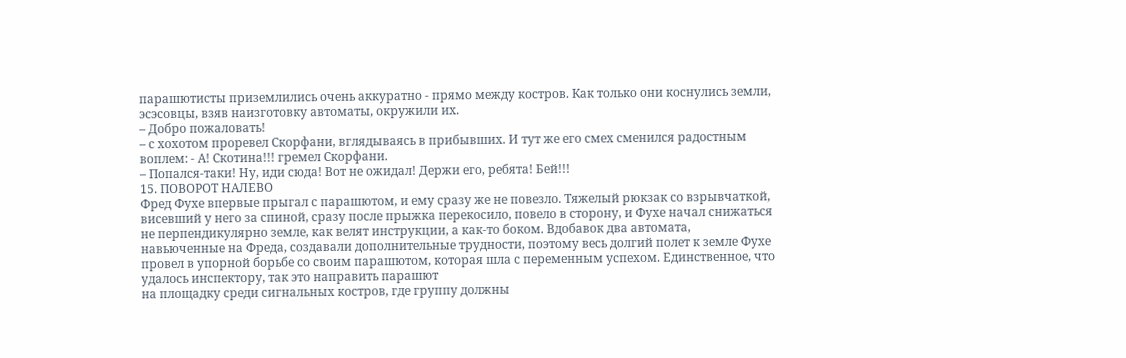парашютисты приземлились очень аккуратно - прямо между костров. Как только они коснулись земли, эсэсовцы, взяв наизготовку автоматы, окружили их.
– Добро пожаловать!
– с хохотом проревел Скорфани, вглядываясь в прибывших. И тут же его смех сменился радостным воплем: - А! Скотина!!! гремел Скорфани.
– Попался-таки! Ну, иди сюда! Вот не ожидал! Держи его, ребята! Бей!!!
15. ПОВОРОТ НАЛЕВО
Фред Фухе впервые прыгал с парашютом, и ему сразу же не повезло. Тяжелый рюкзак со взрывчаткой, висевший у него за спиной, сразу после прыжка перекосило, повело в сторону, и Фухе начал снижаться не перпендикулярно земле, как велят инструкции, а как-то боком. Вдобавок два автомата, навьюченные на Фреда, создавали дополнительные трудности, поэтому весь долгий полет к земле Фухе провел в упорной борьбе со своим парашютом, которая шла с переменным успехом. Единственное, что удалось инспектору, так это направить парашют
на площадку среди сигнальных костров, где группу должны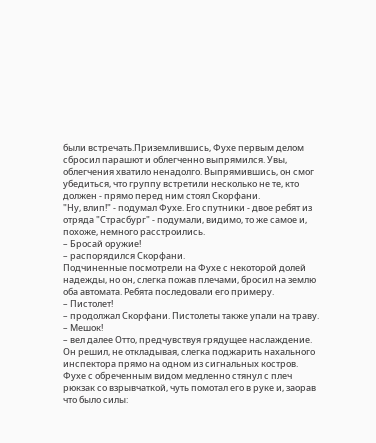были встречать.Приземлившись, Фухе первым делом сбросил парашют и облегченно выпрямился. Увы, облегчения хватило ненадолго. Выпрямившись, он смог убедиться, что группу встретили несколько не те, кто должен - прямо перед ним стоял Скорфани.
"Ну, влип!" - подумал Фухе. Его спутники - двое ребят из отряда "Страсбург" - подумали, видимо, то же самое и, похоже, немного расстроились.
– Бросай оружие!
– распорядился Скорфани.
Подчиненные посмотрели на Фухе с некоторой долей надежды, но он, слегка пожав плечами, бросил на землю оба автомата. Ребята последовали его примеру.
– Пистолет!
– продолжал Скорфани. Пистолеты также упали на траву.
– Мешок!
– вел далее Отто, предчувствуя грядущее наслаждение. Он решил, не откладывая, слегка поджарить нахального инспектора прямо на одном из сигнальных костров.
Фухе с обреченным видом медленно стянул с плеч рюкзак со взрывчаткой, чуть помотал его в руке и, заорав что было силы: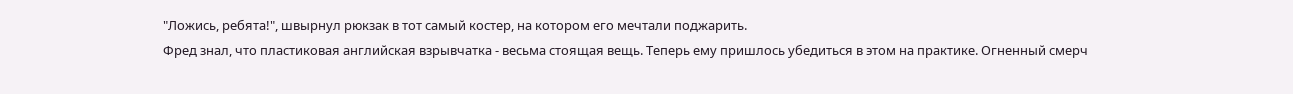"Ложись, ребята!", швырнул рюкзак в тот самый костер, на котором его мечтали поджарить.
Фред знал, что пластиковая английская взрывчатка - весьма стоящая вещь. Теперь ему пришлось убедиться в этом на практике. Огненный смерч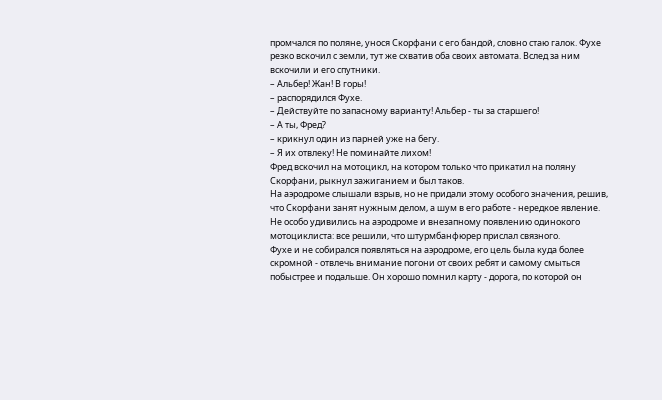промчался по поляне, унося Скорфани с его бандой, словно стаю галок. Фухе резко вскочил с земли, тут же схватив оба своих автомата. Вслед за ним вскочили и его спутники.
– Альбер! Жан! В горы!
– распорядился Фухе.
– Действуйте по запасному варианту! Альбер - ты за старшего!
– А ты, Фред?
– крикнул один из парней уже на бегу.
– Я их отвлеку! Не поминайте лихом!
Фред вскочил на мотоцикл, на котором только что прикатил на поляну Скорфани, рыкнул зажиганием и был таков.
На аэродроме слышали взрыв, но не придали этому особого значения, решив, что Скорфани занят нужным делом, а шум в его работе - нередкое явление. Не особо удивились на аэродроме и внезапному появлению одинокого мотоциклиста: все решили, что штурмбанфюрер прислал связного.
Фухе и не собирался появляться на аэродроме, его цель была куда более скромной - отвлечь внимание погони от своих ребят и самому смыться побыстрее и подальше. Он хорошо помнил карту - дорога, по которой он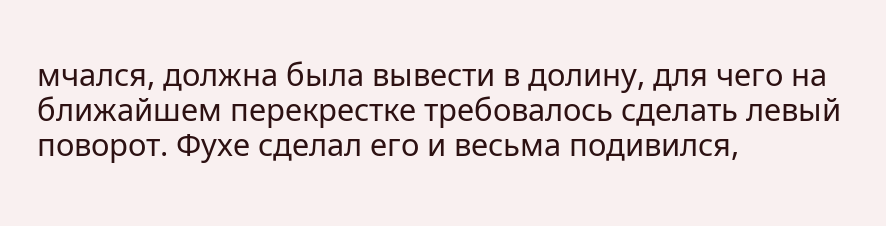мчался, должна была вывести в долину, для чего на ближайшем перекрестке требовалось сделать левый поворот. Фухе сделал его и весьма подивился,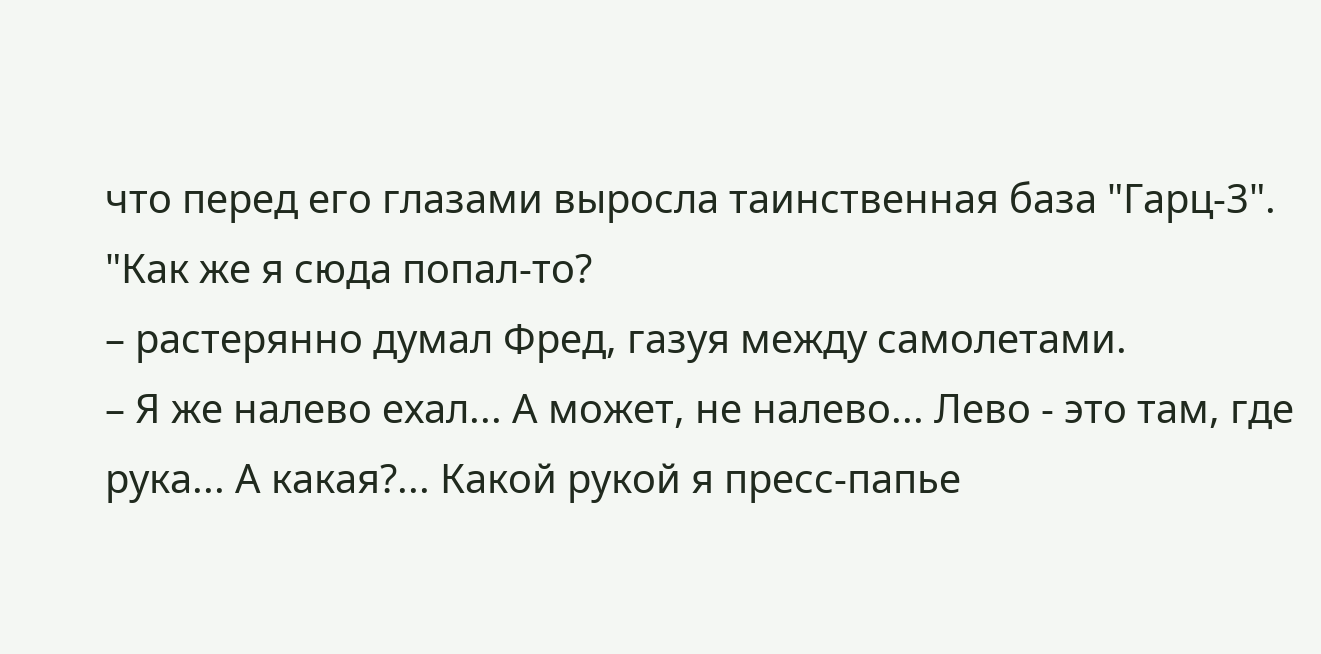что перед его глазами выросла таинственная база "Гарц-3".
"Как же я сюда попал-то?
– растерянно думал Фред, газуя между самолетами.
– Я же налево ехал... А может, не налево... Лево - это там, где рука... А какая?... Какой рукой я пресс-папье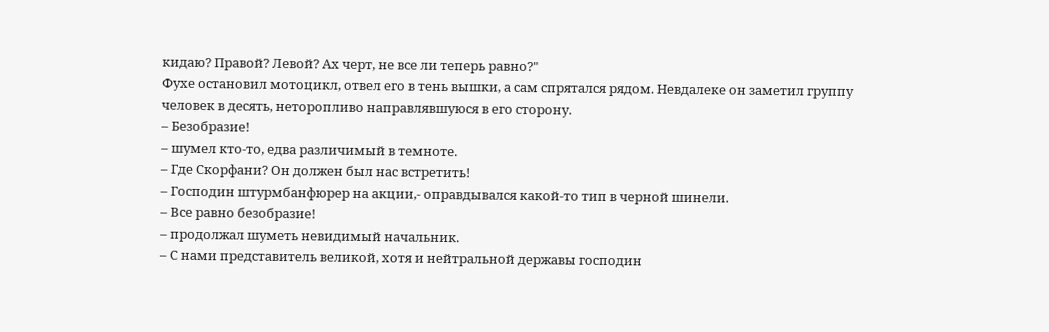кидаю? Правой? Левой? Ах черт, не все ли теперь равно?"
Фухе остановил мотоцикл, отвел его в тень вышки, а сам спрятался рядом. Невдалеке он заметил группу человек в десять, неторопливо направлявшуюся в его сторону.
– Безобразие!
– шумел кто-то, едва различимый в темноте.
– Где Скорфани? Он должен был нас встретить!
– Господин штурмбанфюрер на акции,- оправдывался какой-то тип в черной шинели.
– Все равно безобразие!
– продолжал шуметь невидимый начальник.
– С нами представитель великой, хотя и нейтральной державы господин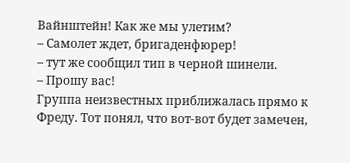Вайнштейн! Как же мы улетим?
– Самолет ждет, бригаденфюрер!
– тут же сообщил тип в черной шинели.
– Прошу вас!
Группа неизвестных приближалась прямо к Фреду. Тот понял, что вот-вот будет замечен,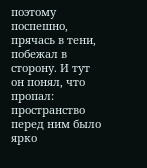поэтому поспешно, прячась в тени, побежал в сторону. И тут он понял, что пропал: пространство перед ним было ярко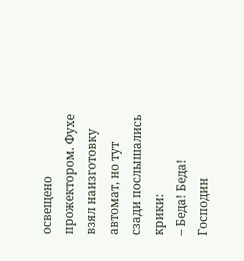освещено прожектором. Фухе взял наизготовку автомат, но тут сзади послышались крики:
– Беда! Беда! Господин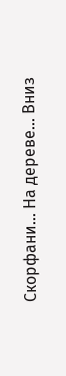Скорфани... На дереве... Вниз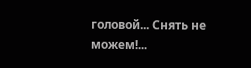головой... Снять не можем!...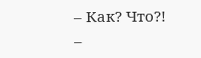– Как? Что?!
–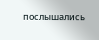послышались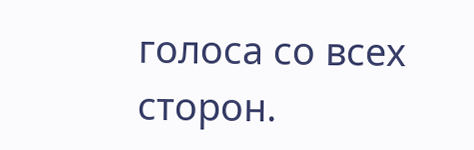голоса со всех сторон.